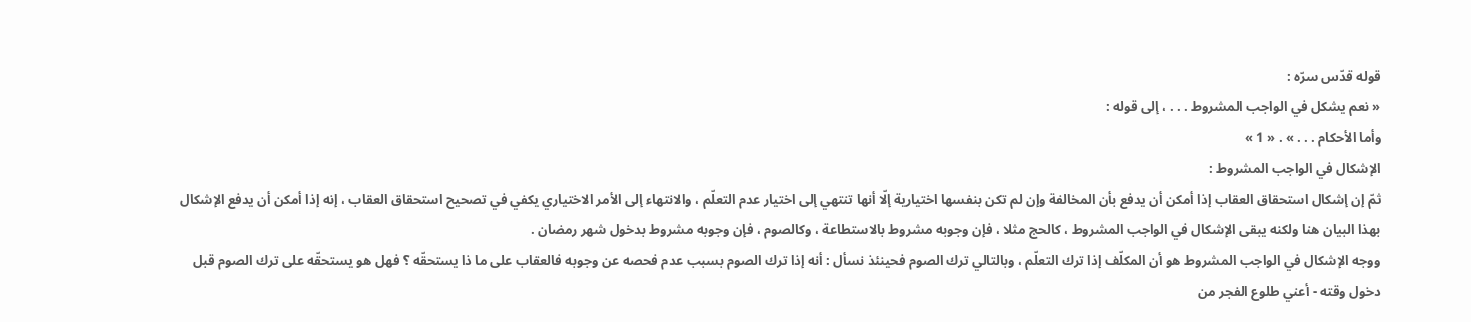قوله قدّس سرّه :
« نعم يشكل في الواجب المشروط . . . ، إلى قوله :
وأما الأحكام . . . » . « 1 »
الإشكال في الواجب المشروط :
ثمّ إن إشكال استحقاق العقاب إذا أمكن أن يدفع بأن المخالفة وإن لم تكن بنفسها اختيارية إلّا أنها تنتهي إلى اختيار عدم التعلّم ، والانتهاء إلى الأمر الاختياري يكفي في تصحيح استحقاق العقاب ، إنه إذا أمكن أن يدفع الإشكال بهذا البيان هنا ولكنه يبقى الإشكال في الواجب المشروط ، كالحج مثلا ، فإن وجوبه مشروط بالاستطاعة ، وكالصوم ، فإن وجوبه مشروط بدخول شهر رمضان .
ووجه الإشكال في الواجب المشروط هو أن المكلّف إذا ترك التعلّم ، وبالتالي ترك الصوم فحينئذ نسأل : أنه إذا ترك الصوم بسبب عدم فحصه عن وجوبه فالعقاب على ما ذا يستحقّه ؟ فهل هو يستحقّه على ترك الصوم قبل دخول وقته - أعني طلوع الفجر من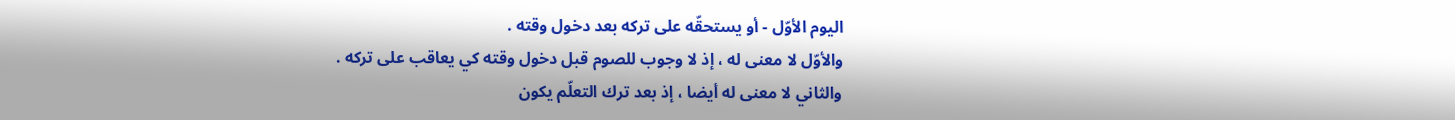اليوم الأوّل - أو يستحقّه على تركه بعد دخول وقته .
والأوّل لا معنى له ، إذ لا وجوب للصوم قبل دخول وقته كي يعاقب على تركه .
والثاني لا معنى له أيضا ، إذ بعد ترك التعلّم يكون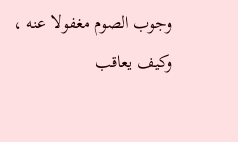وجوب الصوم مغفولا عنه ، وكيف يعاقب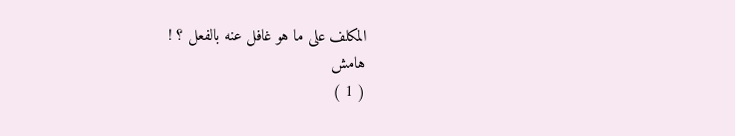المكلف على ما هو غافل عنه بالفعل ؟ !
هامش
( 1 )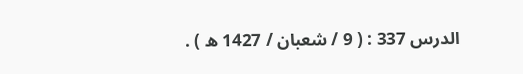الدرس 337 : ( 9 / شعبان / 1427 ه ) .